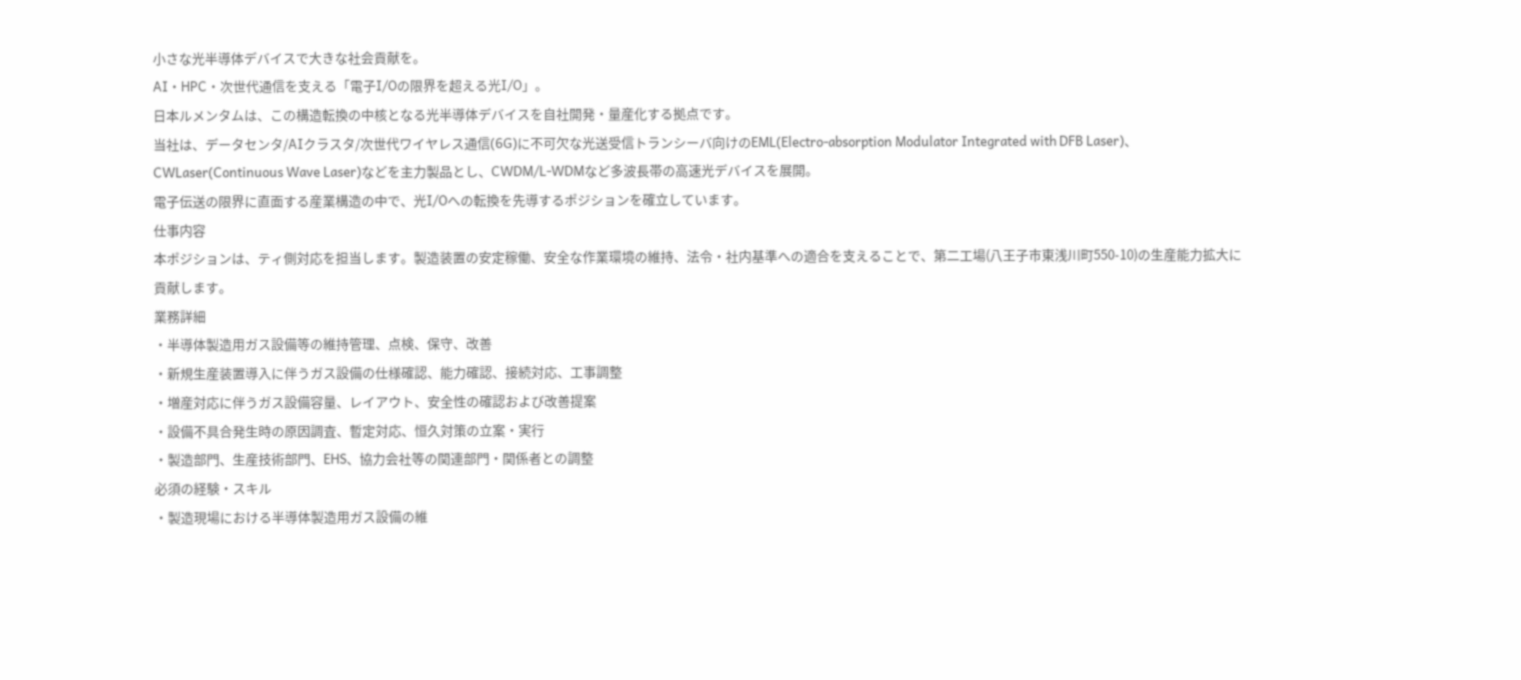小さな光半導体デバイスで大きな社会貢献を。
AI・HPC・次世代通信を支える「電子I/Oの限界を超える光I/O」。
日本ルメンタムは、この構造転換の中核となる光半導体デバイスを自社開発・量産化する拠点です。
当社は、データセンタ/AIクラスタ/次世代ワイヤレス通信(6G)に不可欠な光送受信トランシーバ向けのEML(Electro-absorption Modulator Integrated with DFB Laser)、CWLaser(Continuous Wave Laser)などを主力製品とし、CWDM/L-WDMなど多波長帯の高速光デバイスを展開。
電子伝送の限界に直面する産業構造の中で、光I/Oへの転換を先導するポジションを確立しています。
仕事内容
本ポジションは、ティ側対応を担当します。製造装置の安定稼働、安全な作業環境の維持、法令・社内基準への適合を支えることで、第二工場(八王子市東浅川町550-10)の生産能力拡大に貢献します。
業務詳細
・半導体製造用ガス設備等の維持管理、点検、保守、改善
・新規生産装置導入に伴うガス設備の仕様確認、能力確認、接続対応、工事調整
・増産対応に伴うガス設備容量、レイアウト、安全性の確認および改善提案
・設備不具合発生時の原因調査、暫定対応、恒久対策の立案・実行
・製造部門、生産技術部門、EHS、協力会社等の関連部門・関係者との調整
必須の経験・スキル
・製造現場における半導体製造用ガス設備の維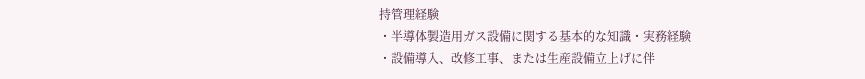持管理経験
・半導体製造用ガス設備に関する基本的な知識・実務経験
・設備導入、改修工事、または生産設備立上げに伴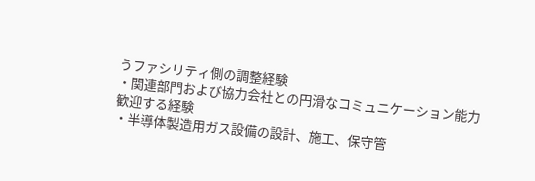うファシリティ側の調整経験
・関連部門および協力会社との円滑なコミュニケーション能力
歓迎する経験
・半導体製造用ガス設備の設計、施工、保守管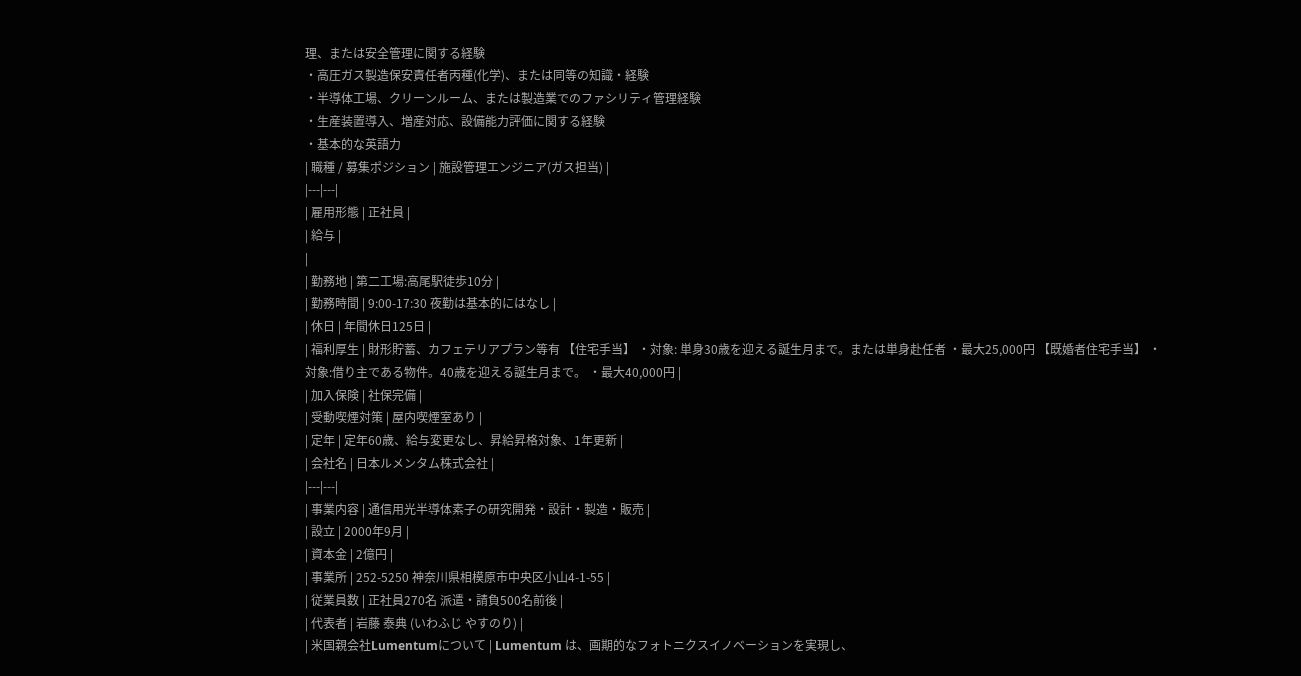理、または安全管理に関する経験
・高圧ガス製造保安責任者丙種(化学)、または同等の知識・経験
・半導体工場、クリーンルーム、または製造業でのファシリティ管理経験
・生産装置導入、増産対応、設備能力評価に関する経験
・基本的な英語力
| 職種 / 募集ポジション | 施設管理エンジニア(ガス担当) |
|---|---|
| 雇用形態 | 正社員 |
| 給与 |
|
| 勤務地 | 第二工場:高尾駅徒歩10分 |
| 勤務時間 | 9:00-17:30 夜勤は基本的にはなし |
| 休日 | 年間休日125日 |
| 福利厚生 | 財形貯蓄、カフェテリアプラン等有 【住宅手当】 ・対象: 単身30歳を迎える誕生月まで。または単身赴任者 ・最大25,000円 【既婚者住宅手当】 ・対象:借り主である物件。40歳を迎える誕生月まで。 ・最大40,000円 |
| 加入保険 | 社保完備 |
| 受動喫煙対策 | 屋内喫煙室あり |
| 定年 | 定年60歳、給与変更なし、昇給昇格対象、1年更新 |
| 会社名 | 日本ルメンタム株式会社 |
|---|---|
| 事業内容 | 通信用光半導体素子の研究開発・設計・製造・販売 |
| 設立 | 2000年9月 |
| 資本金 | 2億円 |
| 事業所 | 252-5250 神奈川県相模原市中央区小山4-1-55 |
| 従業員数 | 正社員270名 派遣・請負500名前後 |
| 代表者 | 岩藤 泰典 (いわふじ やすのり) |
| 米国親会社Lumentumについて | Lumentum は、画期的なフォトニクスイノベーションを実現し、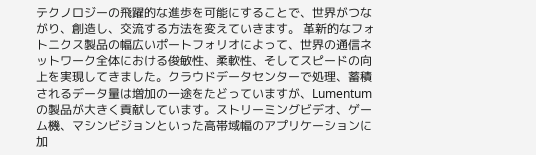テクノロジーの飛躍的な進歩を可能にすることで、世界がつながり、創造し、交流する方法を変えていきます。 革新的なフォトニクス製品の幅広いポートフォリオによって、世界の通信ネットワーク全体における俊敏性、柔軟性、そしてスピードの向上を実現してきました。クラウドデータセンターで処理、蓄積されるデータ量は増加の一途をたどっていますが、Lumentum の製品が大きく貢献しています。ストリーミングビデオ、ゲーム機、マシンビジョンといった高帯域幅のアプリケーションに加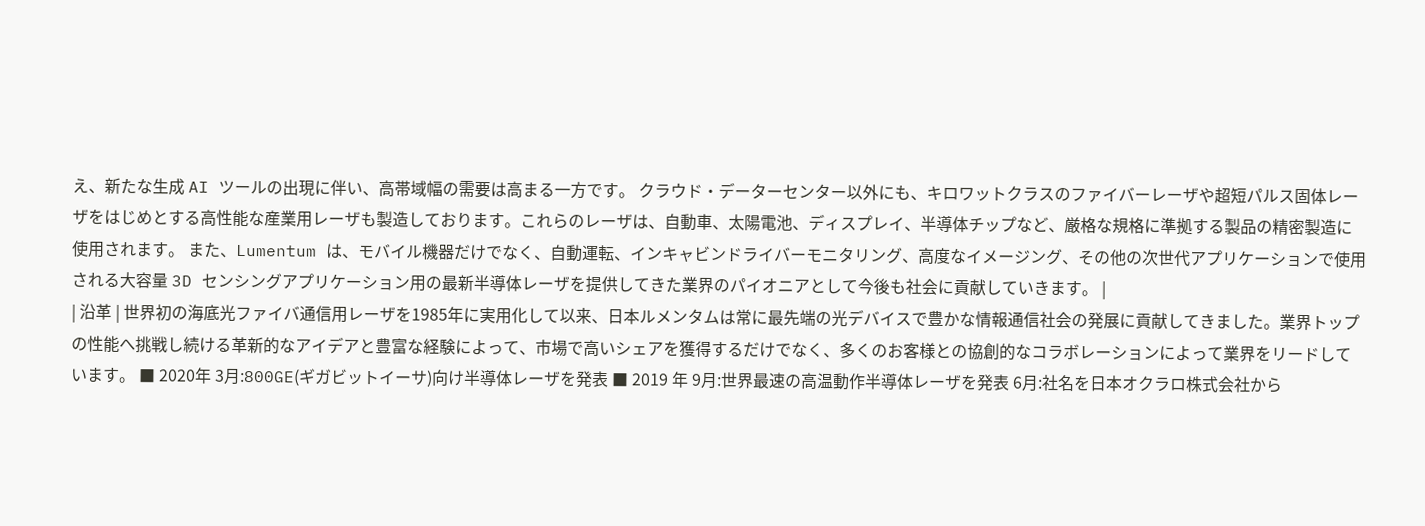え、新たな生成 AI ツールの出現に伴い、高帯域幅の需要は高まる一方です。 クラウド・データーセンター以外にも、キロワットクラスのファイバーレーザや超短パルス固体レーザをはじめとする高性能な産業用レーザも製造しております。これらのレーザは、自動車、太陽電池、ディスプレイ、半導体チップなど、厳格な規格に準拠する製品の精密製造に使用されます。 また、Lumentum は、モバイル機器だけでなく、自動運転、インキャビンドライバーモニタリング、高度なイメージング、その他の次世代アプリケーションで使用される大容量 3D センシングアプリケーション用の最新半導体レーザを提供してきた業界のパイオニアとして今後も社会に貢献していきます。 |
| 沿革 | 世界初の海底光ファイバ通信用レーザを1985年に実用化して以来、日本ルメンタムは常に最先端の光デバイスで豊かな情報通信社会の発展に貢献してきました。業界トップの性能へ挑戦し続ける革新的なアイデアと豊富な経験によって、市場で高いシェアを獲得するだけでなく、多くのお客様との協創的なコラボレーションによって業界をリードしています。 ■ 2020年 3月:800GE(ギガビットイーサ)向け半導体レーザを発表 ■ 2019 年 9月:世界最速の高温動作半導体レーザを発表 6月:社名を日本オクラロ株式会社から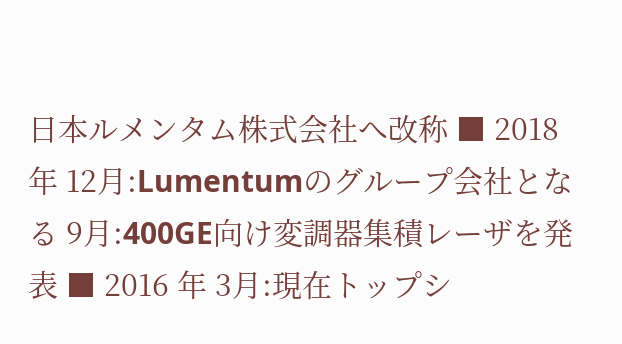日本ルメンタム株式会社へ改称 ■ 2018 年 12月:Lumentumのグループ会社となる 9月:400GE向け変調器集積レーザを発表 ■ 2016 年 3月:現在トップシ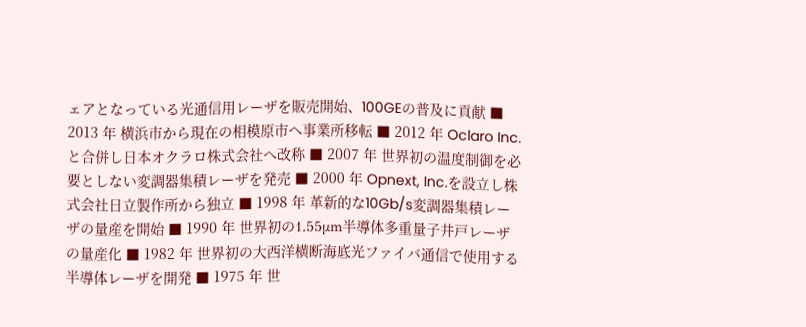ェアとなっている光通信用レーザを販売開始、100GEの普及に貢献 ■ 2013 年 横浜市から現在の相模原市へ事業所移転 ■ 2012 年 Oclaro Inc.と合併し日本オクラロ株式会社へ改称 ■ 2007 年 世界初の温度制御を必要としない変調器集積レーザを発売 ■ 2000 年 Opnext, Inc.を設立し株式会社日立製作所から独立 ■ 1998 年 革新的な10Gb/s変調器集積レーザの量産を開始 ■ 1990 年 世界初の1.55μm半導体多重量子井戸レーザの量産化 ■ 1982 年 世界初の大西洋横断海底光ファイバ通信で使用する半導体レーザを開発 ■ 1975 年 世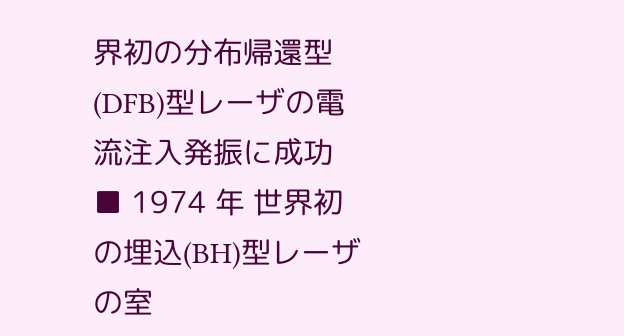界初の分布帰還型(DFB)型レーザの電流注入発振に成功 ■ 1974 年 世界初の埋込(BH)型レーザの室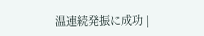温連続発振に成功 |